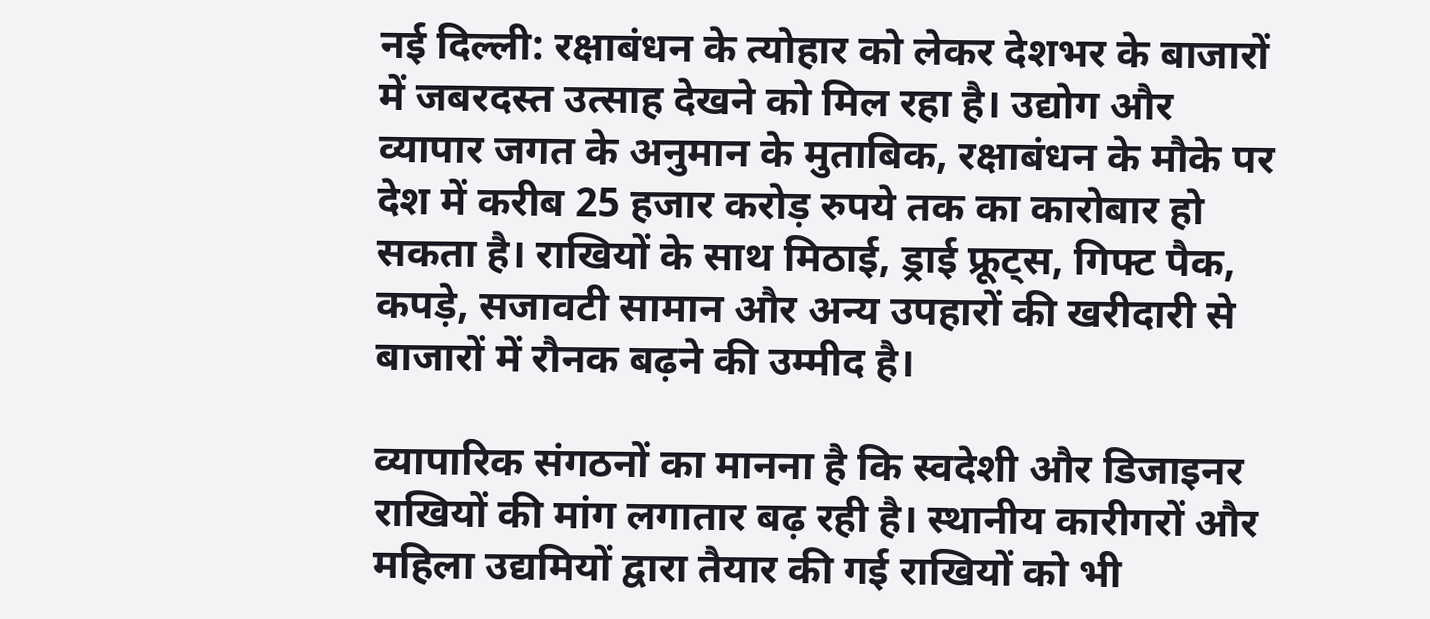नई दिल्ली: रक्षाबंधन के त्योहार को लेकर देशभर के बाजारों में जबरदस्त उत्साह देखने को मिल रहा है। उद्योग और व्यापार जगत के अनुमान के मुताबिक, रक्षाबंधन के मौके पर देश में करीब 25 हजार करोड़ रुपये तक का कारोबार हो सकता है। राखियों के साथ मिठाई, ड्राई फ्रूट्स, गिफ्ट पैक, कपड़े, सजावटी सामान और अन्य उपहारों की खरीदारी से बाजारों में रौनक बढ़ने की उम्मीद है।

व्यापारिक संगठनों का मानना है कि स्वदेशी और डिजाइनर राखियों की मांग लगातार बढ़ रही है। स्थानीय कारीगरों और महिला उद्यमियों द्वारा तैयार की गई राखियों को भी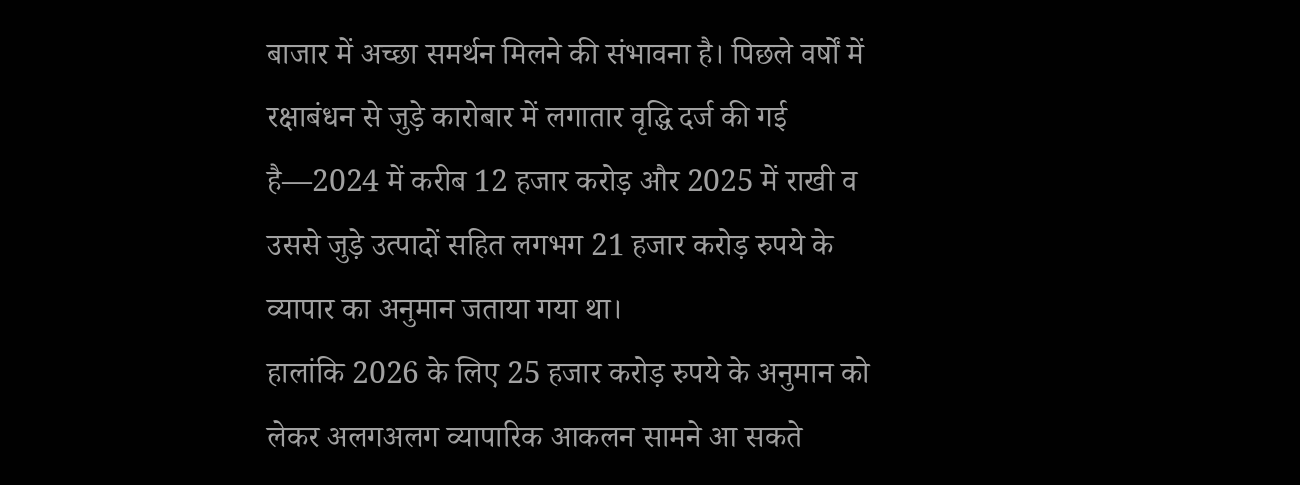बाजार में अच्छा समर्थन मिलने की संभावना है। पिछले वर्षों में रक्षाबंधन से जुड़े कारोबार में लगातार वृद्धि दर्ज की गई है—2024 में करीब 12 हजार करोड़ और 2025 में राखी व उससे जुड़े उत्पादों सहित लगभग 21 हजार करोड़ रुपये के व्यापार का अनुमान जताया गया था।
हालांकि 2026 के लिए 25 हजार करोड़ रुपये के अनुमान को लेकर अलगअलग व्यापारिक आकलन सामने आ सकते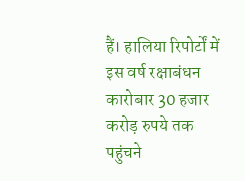हैं। हालिया रिपोर्टों में इस वर्ष रक्षाबंधन कारोबार 30 हजार करोड़ रुपये तक पहुंचने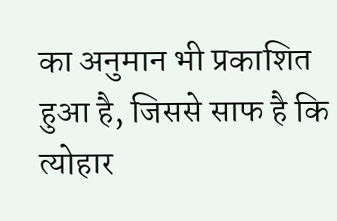का अनुमान भी प्रकाशित हुआ है, जिससे साफ है कि त्योहार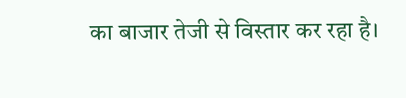का बाजार तेजी से विस्तार कर रहा है।